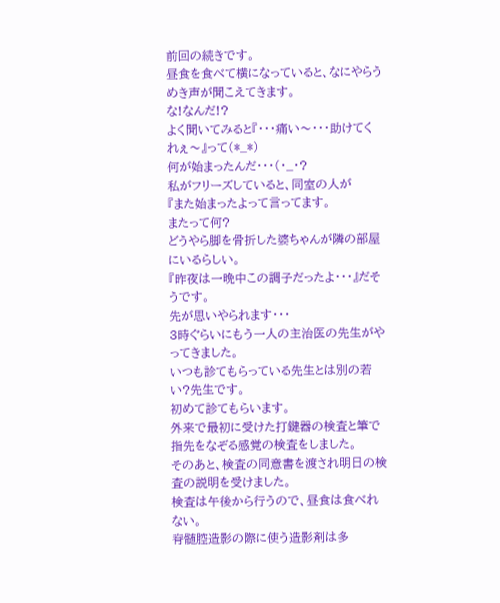前回の続きです。
昼食を食べて横になっていると、なにやらうめき声が聞こえてきます。
な!なんだ!?
よく聞いてみると『・・・痛い〜・・・助けてくれぇ〜』って(*_*)
何が始まったんだ・・・(・_・?
私がフリーズしていると、同室の人が
『また始まったよって言ってます。
またって何?
どうやら脚を骨折した婆ちゃんが隣の部屋にいるらしい。
『昨夜は一晩中この調子だったよ・・・』だそうです。
先が思いやられます・・・
3時ぐらいにもう一人の主治医の先生がやってきました。
いつも診てもらっている先生とは別の若い?先生です。
初めて診てもらいます。
外来で最初に受けた打鍵器の検査と筆で指先をなぞる感覚の検査をしました。
そのあと、検査の同意書を渡され明日の検査の説明を受けました。
検査は午後から行うので、昼食は食べれない。
脊髄腔造影の際に使う造影剤は多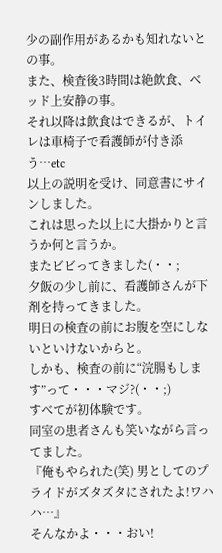少の副作用があるかも知れないとの事。
また、検査後3時間は絶飲食、ベッド上安静の事。
それ以降は飲食はできるが、トイレは車椅子で看護師が付き添う…etc
以上の説明を受け、同意書にサインしました。
これは思った以上に大掛かりと言うか何と言うか。
またビビってきました(・・;
夕飯の少し前に、看護師さんが下剤を持ってきました。
明日の検査の前にお腹を空にしないといけないからと。
しかも、検査の前に“浣腸もします”って・・・マジ?(・・;)
すべてが初体験です。
同室の患者さんも笑いながら言ってました。
『俺もやられた(笑) 男としてのプライドがズタズタにされたよ!ワハハ…』
そんなかよ・・・おい!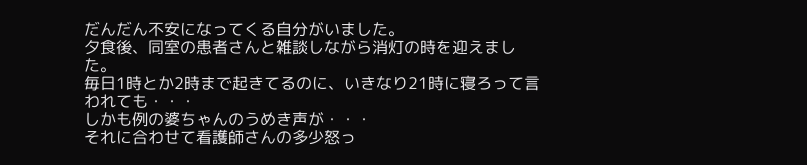だんだん不安になってくる自分がいました。
夕食後、同室の患者さんと雑談しながら消灯の時を迎えました。
毎日1時とか2時まで起きてるのに、いきなり21時に寝ろって言われても・・・
しかも例の婆ちゃんのうめき声が・・・
それに合わせて看護師さんの多少怒っ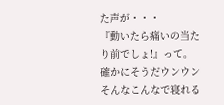た声が・・・
『動いたら痛いの当たり前でしょ!』って。
確かにそうだウンウン
そんなこんなで寝れる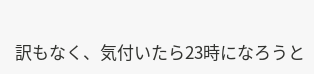訳もなく、気付いたら23時になろうと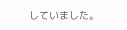していました。